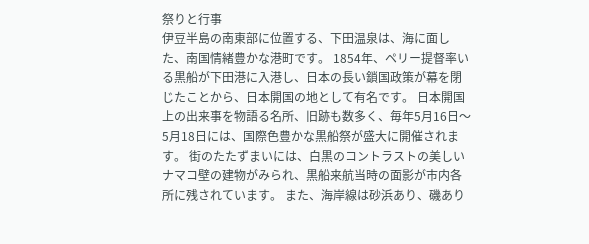祭りと行事
伊豆半島の南東部に位置する、下田温泉は、海に面した、南国情緒豊かな港町です。 1854年、ペリー提督率いる黒船が下田港に入港し、日本の長い鎖国政策が幕を閉じたことから、日本開国の地として有名です。 日本開国上の出来事を物語る名所、旧跡も数多く、毎年5月16日〜5月18日には、国際色豊かな黒船祭が盛大に開催されます。 街のたたずまいには、白黒のコントラストの美しいナマコ壁の建物がみられ、黒船来航当時の面影が市内各所に残されています。 また、海岸線は砂浜あり、磯あり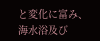と変化に富み、海水浴及び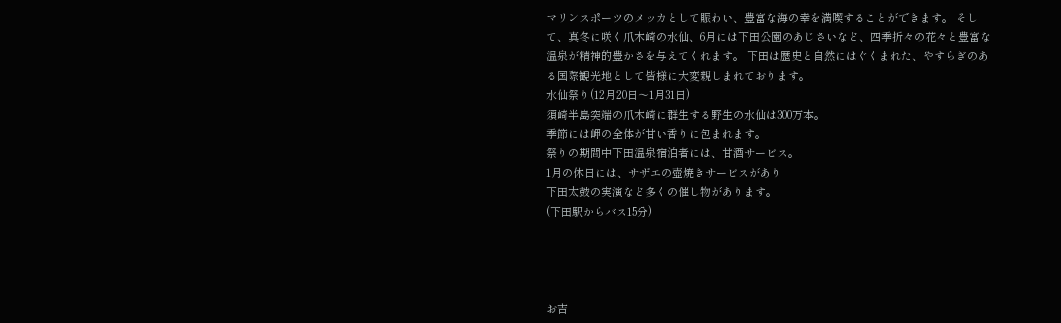マリンスポーツのメッカとして賑わい、豊富な海の幸を満喫することができます。 そして、真冬に咲く爪木崎の水仙、6月には下田公園のあじさいなど、四季折々の花々と豊富な温泉が精神的豊かさを与えてくれます。 下田は歴史と自然にはぐくまれた、やすらぎのある国際観光地として皆様に大変親しまれております。
水仙祭り(12月20日〜1月31日)
須崎半島突端の爪木崎に群生する野生の水仙は300万本。
季節には岬の全体が甘い香りに包まれます。
祭りの期間中下田温泉宿泊者には、甘酒サービス。
1月の休日には、サザエの壺焼きサービスがあり
下田太鼓の実演など多くの催し物があります。
(下田駅からバス15分)




お吉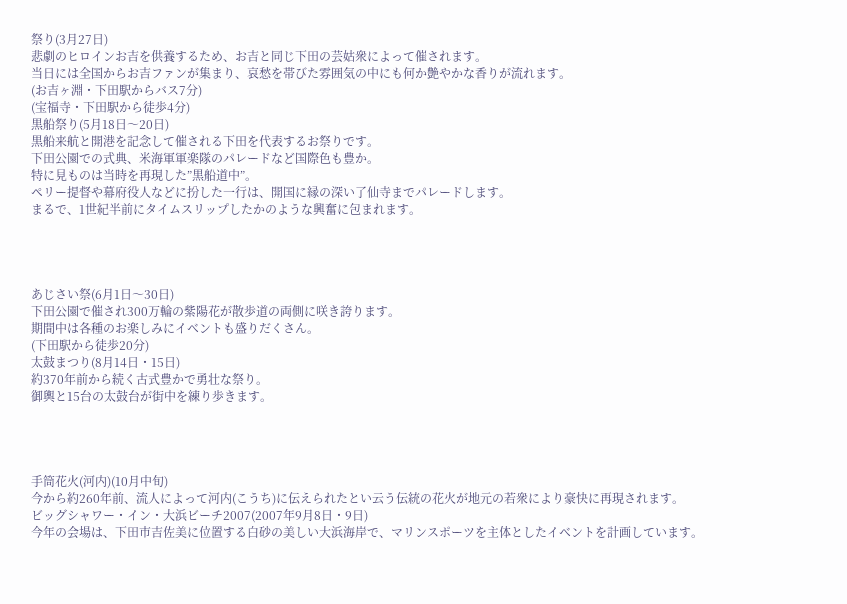祭り(3月27日)
悲劇のヒロインお吉を供養するため、お吉と同じ下田の芸姑衆によって催されます。
当日には全国からお吉ファンが集まり、哀愁を帯びた雰囲気の中にも何か艶やかな香りが流れます。
(お吉ヶ淵・下田駅からバス7分)
(宝福寺・下田駅から徒歩4分)
黒船祭り(5月18日〜20日)
黒船来航と開港を記念して催される下田を代表するお祭りです。
下田公園での式典、米海軍軍楽隊のパレードなど国際色も豊か。
特に見ものは当時を再現した”黒船道中”。
ペリー提督や幕府役人などに扮した一行は、開国に縁の深い了仙寺までパレードします。
まるで、1世紀半前にタイムスリップしたかのような興奮に包まれます。




あじさい祭(6月1日〜30日)
下田公園で催され300万輪の紫陽花が散歩道の両側に咲き誇ります。
期間中は各種のお楽しみにイベントも盛りだくさん。
(下田駅から徒歩20分)
太鼓まつり(8月14日・15日)
約370年前から続く古式豊かで勇壮な祭り。
御輿と15台の太鼓台が街中を練り歩きます。




手筒花火(河内)(10月中旬)
今から約260年前、流人によって河内(こうち)に伝えられたとい云う伝統の花火が地元の若衆により豪快に再現されます。
ビッグシャワー・イン・大浜ビーチ2007(2007年9月8日・9日)
今年の会場は、下田市吉佐美に位置する白砂の美しい大浜海岸で、マリンスポーツを主体としたイベントを計画しています。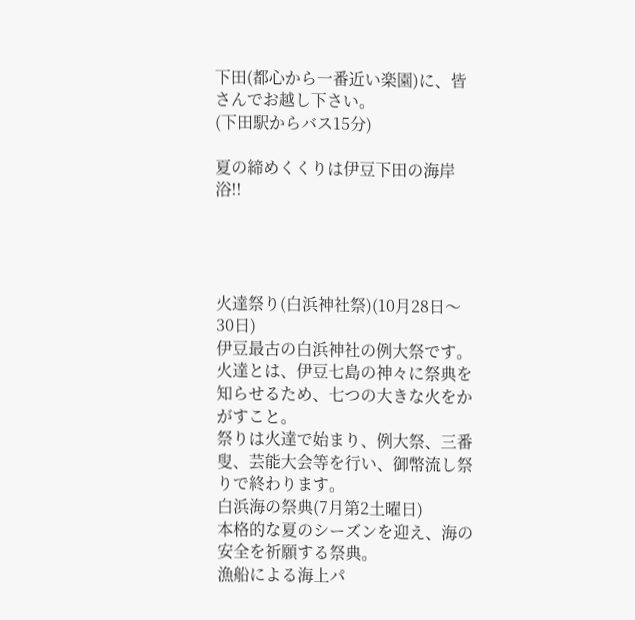下田(都心から一番近い楽園)に、皆さんでお越し下さい。
(下田駅からバス15分)

夏の締めくくりは伊豆下田の海岸浴!!




火達祭り(白浜神社祭)(10月28日〜30日)
伊豆最古の白浜神社の例大祭です。火達とは、伊豆七島の神々に祭典を知らせるため、七つの大きな火をかがすこと。
祭りは火達で始まり、例大祭、三番叟、芸能大会等を行い、御幣流し祭りで終わります。
白浜海の祭典(7月第2土曜日)
本格的な夏のシーズンを迎え、海の安全を祈願する祭典。
漁船による海上パ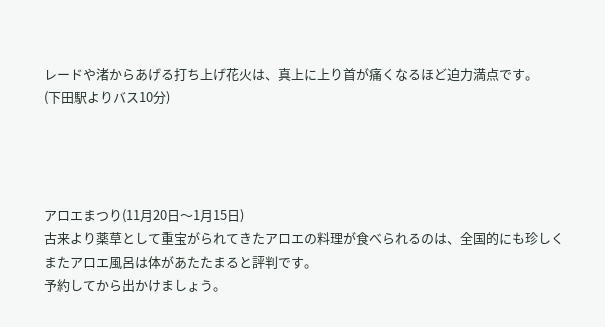レードや渚からあげる打ち上げ花火は、真上に上り首が痛くなるほど迫力満点です。
(下田駅よりバス10分)




アロエまつり(11月20日〜1月15日)
古来より薬草として重宝がられてきたアロエの料理が食べられるのは、全国的にも珍しく
またアロエ風呂は体があたたまると評判です。
予約してから出かけましょう。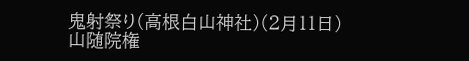鬼射祭り(高根白山神社)(2月11日)
山随院権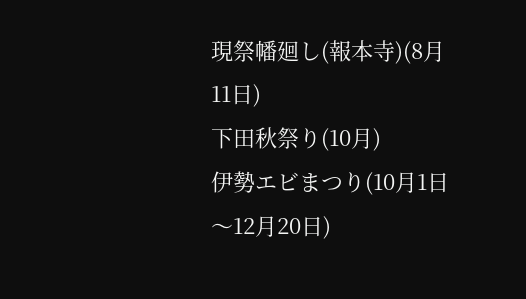現祭幡廻し(報本寺)(8月11日)
下田秋祭り(10月)
伊勢エビまつり(10月1日〜12月20日)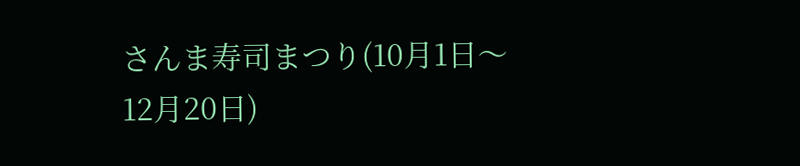さんま寿司まつり(10月1日〜12月20日)